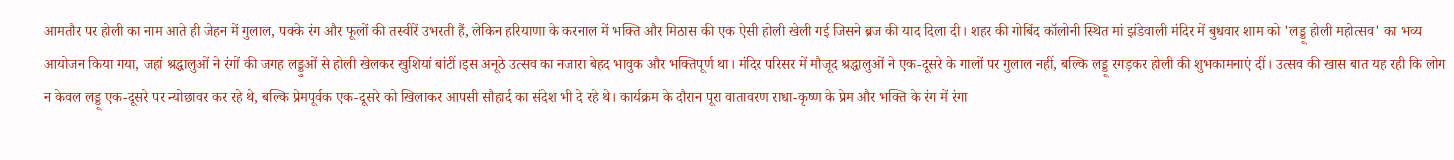आमतौर पर होली का नाम आते ही जेहन में गुलाल, पक्के रंग और फूलों की तस्वीरें उभरती हैं, लेकिन हरियाणा के करनाल में भक्ति और मिठास की एक ऐसी होली खेली गई जिसने ब्रज की याद दिला दी। शहर की गोबिंद कॉलोनी स्थित मां झंडेवाली मंदिर में बुधवार शाम को 'लड्डू होली महोत्सव' का भव्य आयोजन किया गया, जहां श्रद्धालुओं ने रंगों की जगह लड्डुओं से होली खेलकर खुशियां बांटीं।इस अनूठे उत्सव का नजारा बेहद भावुक और भक्तिपूर्ण था। मंदिर परिसर में मौजूद श्रद्धालुओं ने एक-दूसरे के गालों पर गुलाल नहीं, बल्कि लड्डू रगड़कर होली की शुभकामनाएं दीं। उत्सव की खास बात यह रही कि लोग न केवल लड्डू एक-दूसरे पर न्योछावर कर रहे थे, बल्कि प्रेमपूर्वक एक-दूसरे को खिलाकर आपसी सौहार्द का संदेश भी दे रहे थे। कार्यक्रम के दौरान पूरा वातावरण राधा-कृष्ण के प्रेम और भक्ति के रंग में रंगा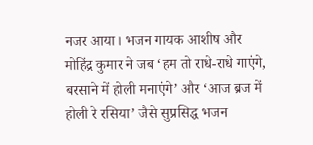नजर आया। भजन गायक आशीष और मोहिंद्र कुमार ने जब ‘हम तो राधे-राधे गाएंगे, बरसाने में होली मनाएंगे’ और ‘आज ब्रज में होली रे रसिया’ जैसे सुप्रसिद्ध भजन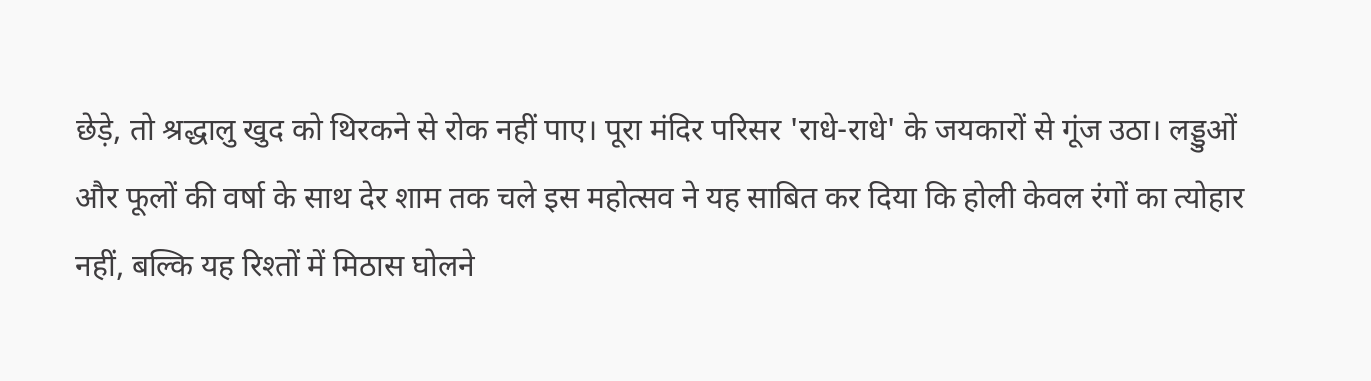छेड़े, तो श्रद्धालु खुद को थिरकने से रोक नहीं पाए। पूरा मंदिर परिसर 'राधे-राधे' के जयकारों से गूंज उठा। लड्डुओं और फूलों की वर्षा के साथ देर शाम तक चले इस महोत्सव ने यह साबित कर दिया कि होली केवल रंगों का त्योहार नहीं, बल्कि यह रिश्तों में मिठास घोलने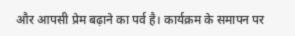और आपसी प्रेम बढ़ाने का पर्व है। कार्यक्रम के समापन पर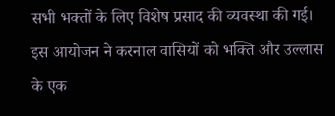सभी भक्तों के लिए विशेष प्रसाद की व्यवस्था की गई। इस आयोजन ने करनाल वासियों को भक्ति और उल्लास के एक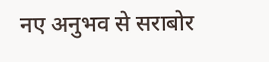नए अनुभव से सराबोर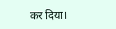कर दिया।